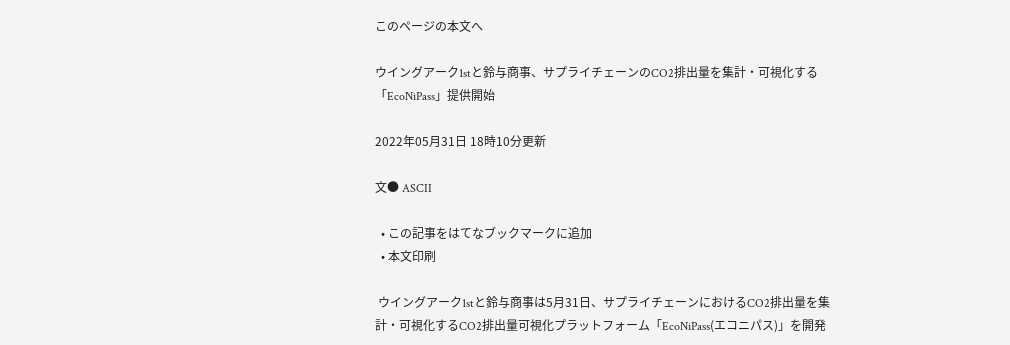このページの本文へ

ウイングアーク1stと鈴与商事、サプライチェーンのCO2排出量を集計・可視化する「EcoNiPass」提供開始

2022年05月31日 18時10分更新

文● ASCII

  • この記事をはてなブックマークに追加
  • 本文印刷

 ウイングアーク1stと鈴与商事は5月31日、サプライチェーンにおけるCO2排出量を集計・可視化するCO2排出量可視化プラットフォーム「EcoNiPass(エコニパス)」を開発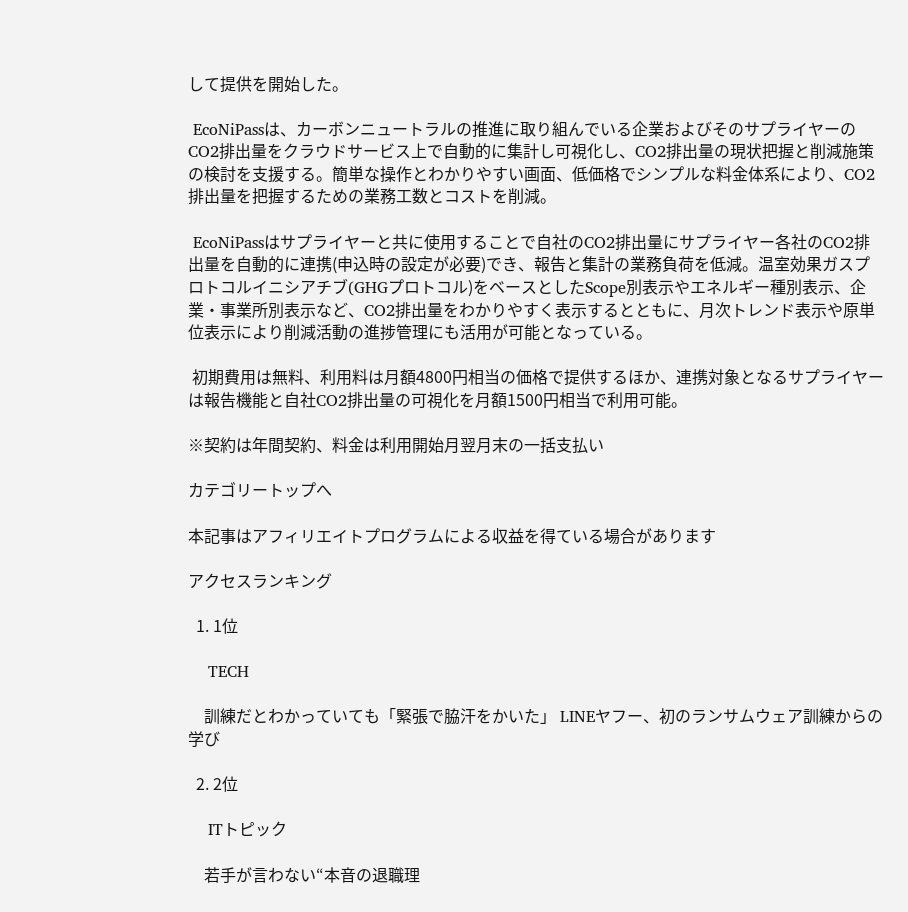して提供を開始した。

 EcoNiPassは、カーボンニュートラルの推進に取り組んでいる企業およびそのサプライヤーのCO2排出量をクラウドサービス上で自動的に集計し可視化し、CO2排出量の現状把握と削減施策の検討を支援する。簡単な操作とわかりやすい画面、低価格でシンプルな料金体系により、CO2排出量を把握するための業務工数とコストを削減。

 EcoNiPassはサプライヤーと共に使用することで自社のCO2排出量にサプライヤー各社のCO2排出量を自動的に連携(申込時の設定が必要)でき、報告と集計の業務負荷を低減。温室効果ガスプロトコルイニシアチブ(GHGプロトコル)をベースとしたScope別表示やエネルギー種別表示、企業・事業所別表示など、CO2排出量をわかりやすく表示するとともに、月次トレンド表示や原単位表示により削減活動の進捗管理にも活用が可能となっている。

 初期費用は無料、利用料は月額4800円相当の価格で提供するほか、連携対象となるサプライヤーは報告機能と自社CO2排出量の可視化を月額1500円相当で利用可能。

※契約は年間契約、料金は利用開始月翌月末の一括支払い

カテゴリートップへ

本記事はアフィリエイトプログラムによる収益を得ている場合があります

アクセスランキング

  1. 1位

    TECH

    訓練だとわかっていても「緊張で脇汗をかいた」 LINEヤフー、初のランサムウェア訓練からの学び

  2. 2位

    ITトピック

    若手が言わない“本音の退職理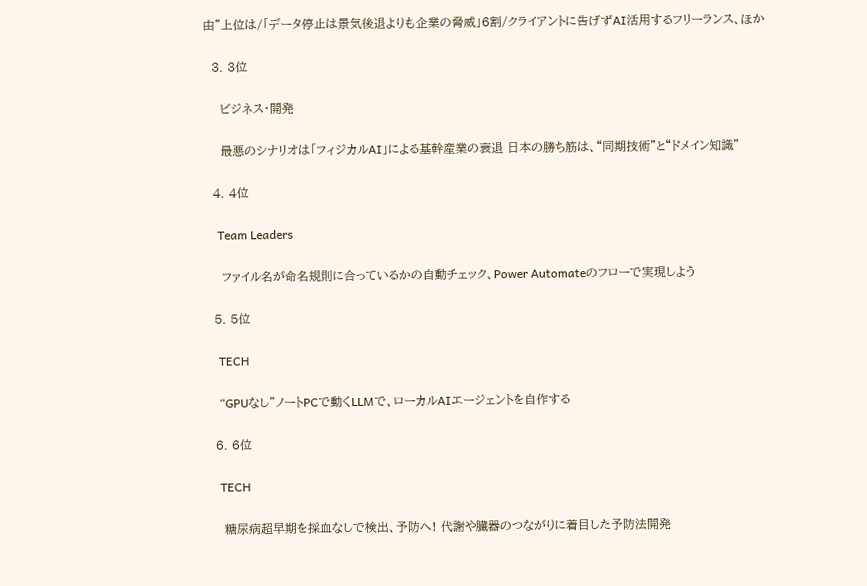由”上位は/「データ停止は景気後退よりも企業の脅威」6割/クライアントに告げずAI活用するフリーランス、ほか

  3. 3位

    ビジネス・開発

    最悪のシナリオは「フィジカルAI」による基幹産業の衰退 日本の勝ち筋は、“同期技術”と“ドメイン知識”

  4. 4位

    Team Leaders

    ファイル名が命名規則に合っているかの自動チェック、Power Automateのフローで実現しよう

  5. 5位

    TECH

    “GPUなし”ノートPCで動くLLMで、ローカルAIエージェントを自作する

  6. 6位

    TECH

    糖尿病超早期を採血なしで検出、予防へ! 代謝や臓器のつながりに着目した予防法開発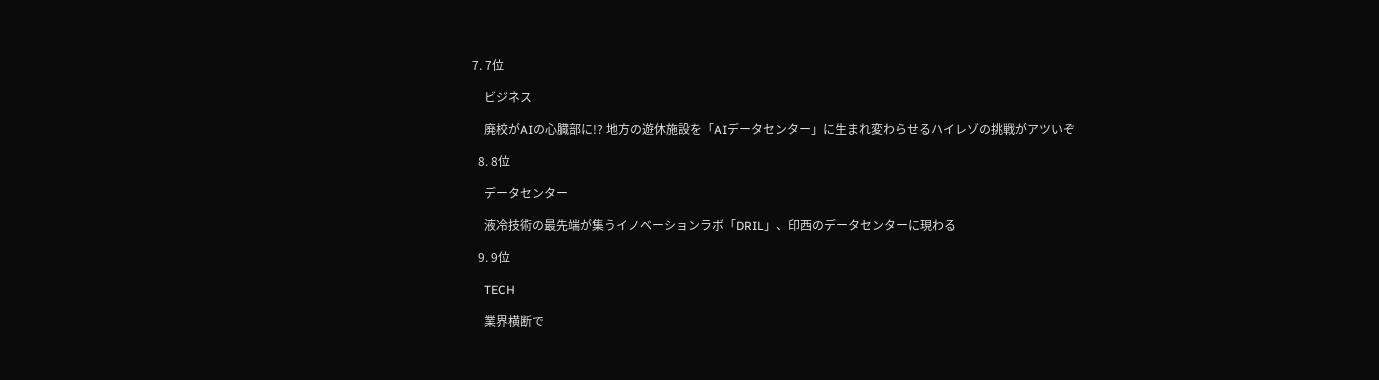7. 7位

    ビジネス

    廃校がAIの心臓部に!? 地方の遊休施設を「AIデータセンター」に生まれ変わらせるハイレゾの挑戦がアツいぞ

  8. 8位

    データセンター

    液冷技術の最先端が集うイノベーションラボ「DRIL」、印西のデータセンターに現わる

  9. 9位

    TECH

    業界横断で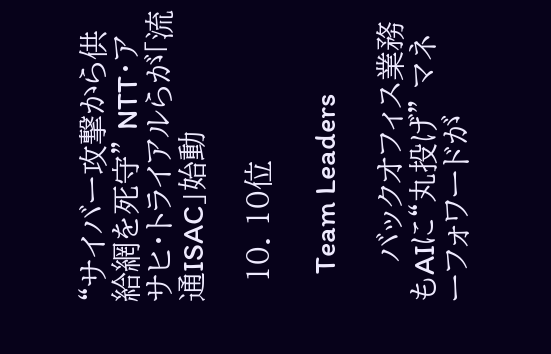“サイバー攻撃から供給網を死守” NTT・アサヒ・トライアルらが「流通ISAC」始動

  10. 10位

    Team Leaders

    バックオフィス業務もAIに“丸投げ” マネーフォワードが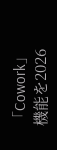「Cowork」機能を2026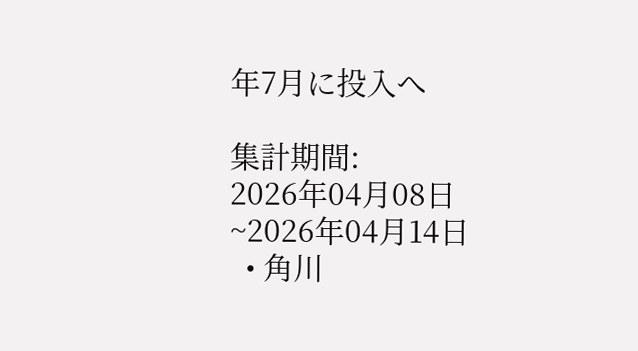年7月に投入へ

集計期間:
2026年04月08日~2026年04月14日
  • 角川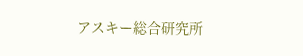アスキー総合研究所